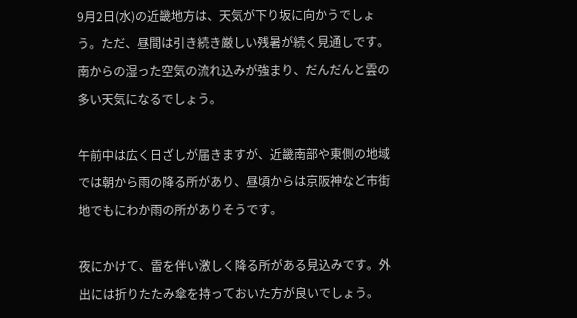9月2日(水)の近畿地方は、天気が下り坂に向かうでしょう。ただ、昼間は引き続き厳しい残暑が続く見通しです。南からの湿った空気の流れ込みが強まり、だんだんと雲の多い天気になるでしょう。

午前中は広く日ざしが届きますが、近畿南部や東側の地域では朝から雨の降る所があり、昼頃からは京阪神など市街地でもにわか雨の所がありそうです。

夜にかけて、雷を伴い激しく降る所がある見込みです。外出には折りたたみ傘を持っておいた方が良いでしょう。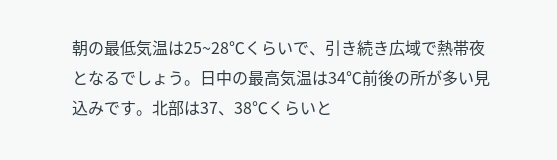朝の最低気温は25~28℃くらいで、引き続き広域で熱帯夜となるでしょう。日中の最高気温は34℃前後の所が多い見込みです。北部は37、38℃くらいと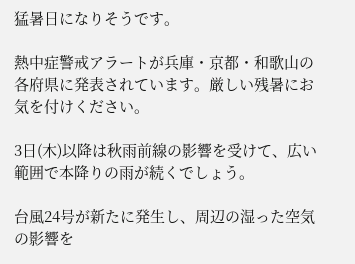猛暑日になりそうです。

熱中症警戒アラートが兵庫・京都・和歌山の各府県に発表されています。厳しい残暑にお気を付けください。

3日(木)以降は秋雨前線の影響を受けて、広い範囲で本降りの雨が続くでしょう。

台風24号が新たに発生し、周辺の湿った空気の影響を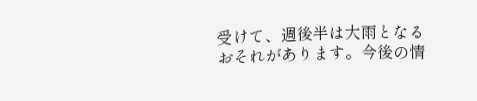受けて、週後半は大雨となるおそれがあります。今後の情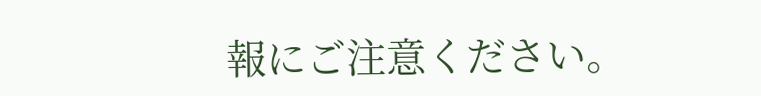報にご注意ください。